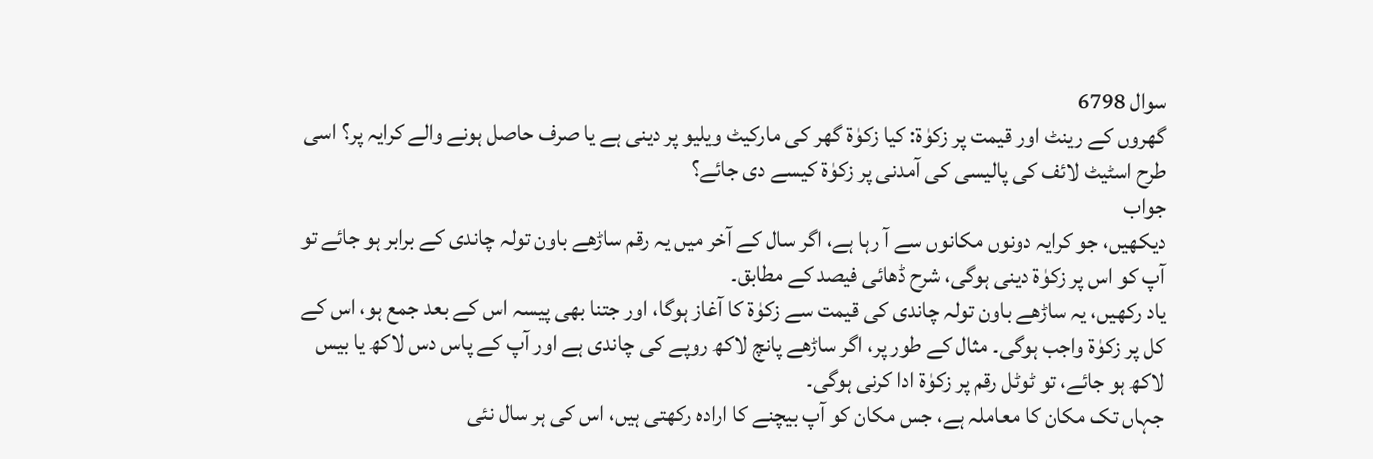سوال 6798
گھروں کے رینٹ اور قیمت پر زکوٰۃ: کیا زکوٰۃ گھر کی مارکیٹ ویلیو پر دینی ہے یا صرف حاصل ہونے والے کرایہ پر؟ اسی طرح اسٹیٹ لائف کی پالیسی کی آمدنی پر زکوٰۃ کیسے دی جائے؟
جواب
دیکھیں، جو کرایہ دونوں مکانوں سے آ رہا ہے، اگر سال کے آخر میں یہ رقم ساڑھے باون تولہ چاندی کے برابر ہو جائے تو آپ کو اس پر زکوٰۃ دینی ہوگی، شرح ڈھائی فیصد کے مطابق۔
یاد رکھیں، یہ ساڑھے باون تولہ چاندی کی قیمت سے زکوٰۃ کا آغاز ہوگا، اور جتنا بھی پیسہ اس کے بعد جمع ہو، اس کے کل پر زکوٰۃ واجب ہوگی۔ مثال کے طور پر، اگر ساڑھے پانچ لاکھ روپے کی چاندی ہے اور آپ کے پاس دس لاکھ یا بیس لاکھ ہو جائے، تو ٹوٹل رقم پر زکوٰۃ ادا کرنی ہوگی۔
جہاں تک مکان کا معاملہ ہے، جس مکان کو آپ بیچنے کا ارادہ رکھتی ہیں، اس کی ہر سال نئی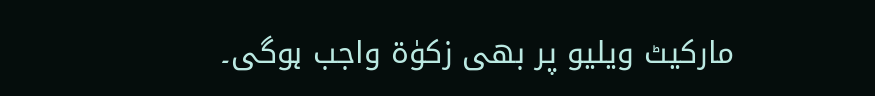مارکیٹ ویلیو پر بھی زکوٰۃ واجب ہوگی۔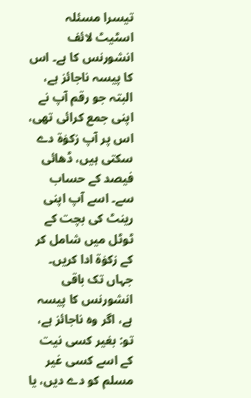تیسرا مسئلہ اسٹیٹ لائف انشورنس کا ہے۔ اس کا پیسہ ناجائز ہے، البتہ جو رقم آپ نے اپنی جمع کرائی تھی، اس پر آپ زکوٰۃ دے سکتی ہیں، ڈھائی فیصد کے حساب سے۔ اسے آپ اپنی رینٹ کی بچت کے ٹوٹل میں شامل کر کے زکوٰۃ ادا کریں۔
جہاں تک باقی انشورنس کا پیسہ ہے، اگر وہ ناجائز ہے، تو: بغیر کسی نیت کے اسے کسی غیر مسلم کو دے دیں، یا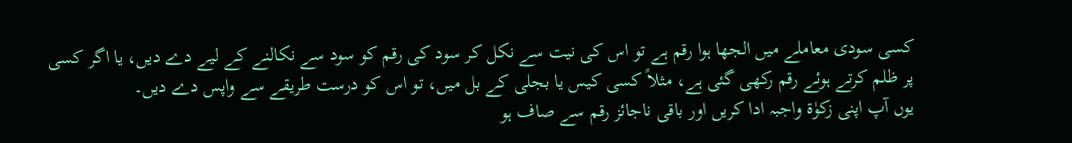کسی سودی معاملے میں الجھا ہوا رقم ہے تو اس کی نیت سے نکل کر سود کی رقم کو سود سے نکالنے کے لیے دے دیں، یا اگر کسی پر ظلم کرتے ہوئے رقم رکھی گئی ہے، مثلاً کسی کیس یا بجلی کے بل میں، تو اس کو درست طریقے سے واپس دے دیں۔
یوں آپ اپنی زکوٰۃ واجبہ ادا کریں اور باقی ناجائز رقم سے صاف ہو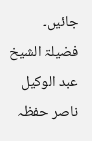جائیں۔
فضیلۃ الشیخ عبد الوکیل ناصر حفظہ